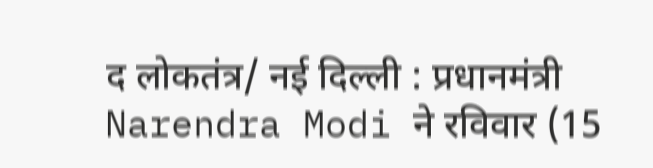द लोकतंत्र/ नई दिल्ली : प्रधानमंत्री Narendra Modi ने रविवार (15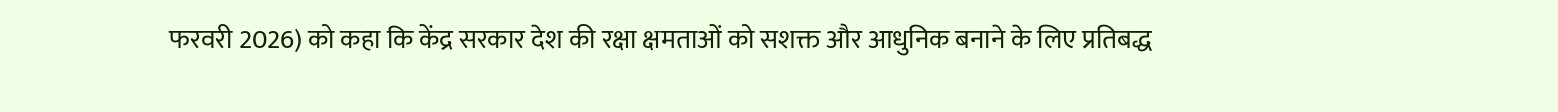फरवरी 2026) को कहा कि केंद्र सरकार देश की रक्षा क्षमताओं को सशक्त और आधुनिक बनाने के लिए प्रतिबद्ध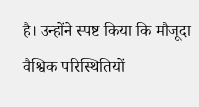है। उन्होंने स्पष्ट किया कि मौजूदा वैश्विक परिस्थितियों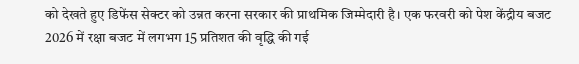को देखते हुए डिफेंस सेक्टर को उन्नत करना सरकार की प्राथमिक जिम्मेदारी है। एक फरवरी को पेश केंद्रीय बजट 2026 में रक्षा बजट में लगभग 15 प्रतिशत की वृद्धि की गई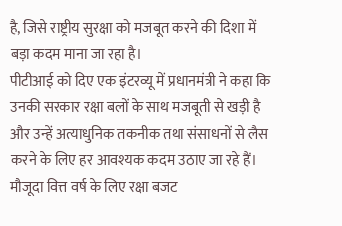है, जिसे राष्ट्रीय सुरक्षा को मजबूत करने की दिशा में बड़ा कदम माना जा रहा है।
पीटीआई को दिए एक इंटरव्यू में प्रधानमंत्री ने कहा कि उनकी सरकार रक्षा बलों के साथ मजबूती से खड़ी है और उन्हें अत्याधुनिक तकनीक तथा संसाधनों से लैस करने के लिए हर आवश्यक कदम उठाए जा रहे हैं। मौजूदा वित्त वर्ष के लिए रक्षा बजट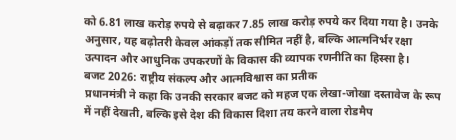को 6.81 लाख करोड़ रुपये से बढ़ाकर 7.85 लाख करोड़ रुपये कर दिया गया है। उनके अनुसार, यह बढ़ोतरी केवल आंकड़ों तक सीमित नहीं है, बल्कि आत्मनिर्भर रक्षा उत्पादन और आधुनिक उपकरणों के विकास की व्यापक रणनीति का हिस्सा है।
बजट 2026: राष्ट्रीय संकल्प और आत्मविश्वास का प्रतीक
प्रधानमंत्री ने कहा कि उनकी सरकार बजट को महज एक लेखा-जोखा दस्तावेज के रूप में नहीं देखती, बल्कि इसे देश की विकास दिशा तय करने वाला रोडमैप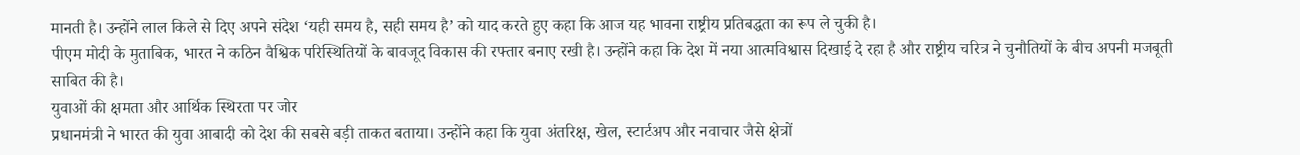मानती है। उन्होंने लाल किले से दिए अपने संदेश ‘यही समय है, सही समय है’ को याद करते हुए कहा कि आज यह भावना राष्ट्रीय प्रतिबद्धता का रूप ले चुकी है।
पीएम मोदी के मुताबिक, भारत ने कठिन वैश्विक परिस्थितियों के बावजूद विकास की रफ्तार बनाए रखी है। उन्होंने कहा कि देश में नया आत्मविश्वास दिखाई दे रहा है और राष्ट्रीय चरित्र ने चुनौतियों के बीच अपनी मजबूती साबित की है।
युवाओं की क्षमता और आर्थिक स्थिरता पर जोर
प्रधानमंत्री ने भारत की युवा आबादी को देश की सबसे बड़ी ताकत बताया। उन्होंने कहा कि युवा अंतरिक्ष, खेल, स्टार्टअप और नवाचार जैसे क्षेत्रों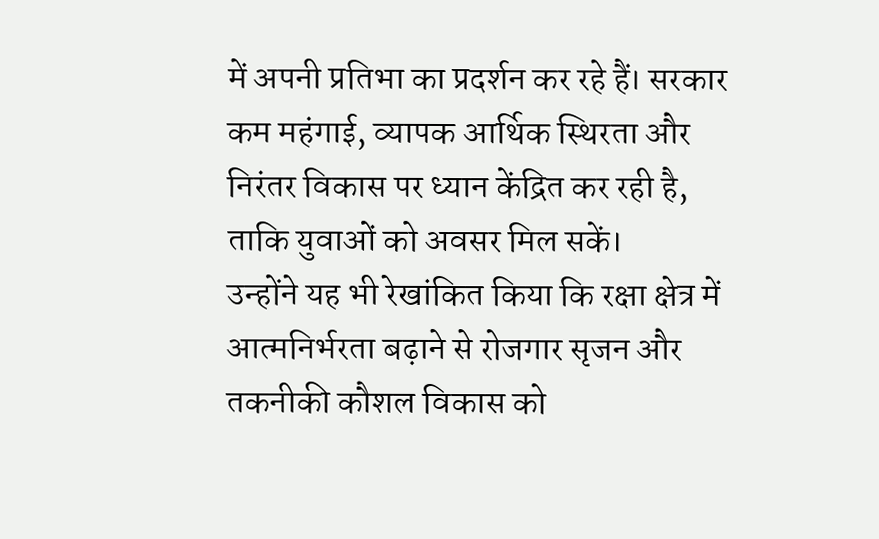में अपनी प्रतिभा का प्रदर्शन कर रहे हैं। सरकार कम महंगाई, व्यापक आर्थिक स्थिरता और निरंतर विकास पर ध्यान केंद्रित कर रही है, ताकि युवाओं को अवसर मिल सकें।
उन्होंने यह भी रेखांकित किया कि रक्षा क्षेत्र में आत्मनिर्भरता बढ़ाने से रोजगार सृजन और तकनीकी कौशल विकास को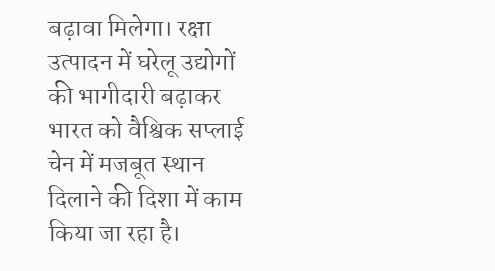बढ़ावा मिलेगा। रक्षा उत्पादन में घरेलू उद्योगों की भागीदारी बढ़ाकर भारत को वैश्विक सप्लाई चेन में मजबूत स्थान दिलाने की दिशा में काम किया जा रहा है।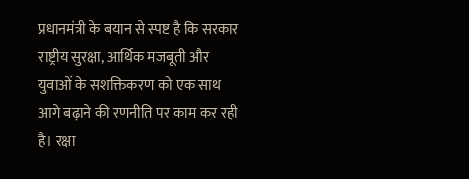प्रधानमंत्री के बयान से स्पष्ट है कि सरकार राष्ट्रीय सुरक्षा, आर्थिक मजबूती और युवाओं के सशक्तिकरण को एक साथ आगे बढ़ाने की रणनीति पर काम कर रही है। रक्षा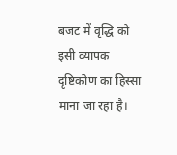बजट में वृद्धि को इसी व्यापक दृष्टिकोण का हिस्सा माना जा रहा है।